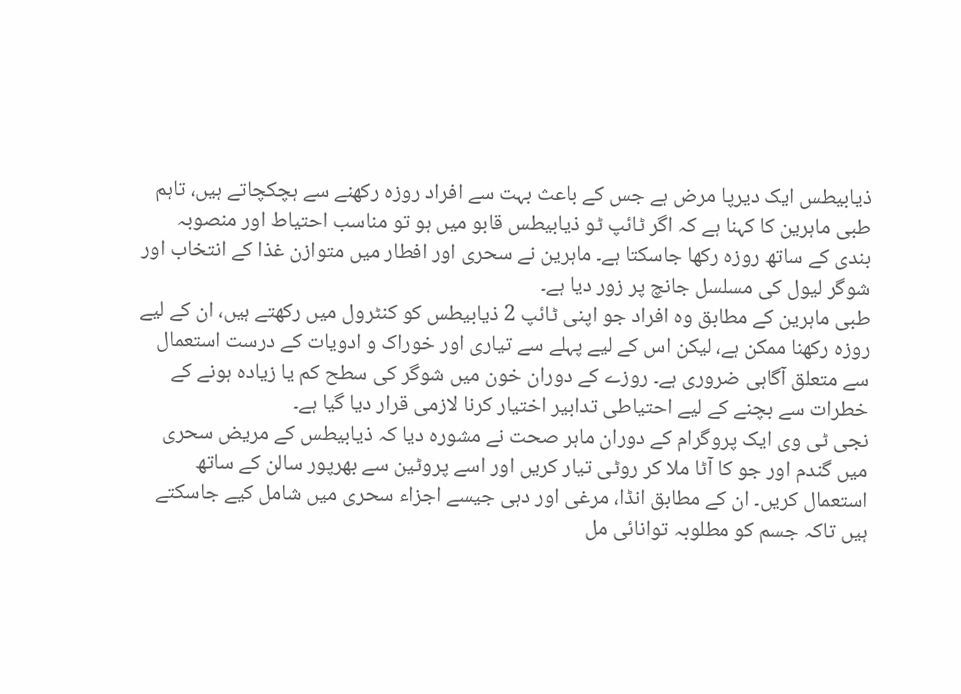ذیابیطس ایک دیرپا مرض ہے جس کے باعث بہت سے افراد روزہ رکھنے سے ہچکچاتے ہیں، تاہم طبی ماہرین کا کہنا ہے کہ اگر ٹائپ ٹو ذیابیطس قابو میں ہو تو مناسب احتیاط اور منصوبہ بندی کے ساتھ روزہ رکھا جاسکتا ہے۔ ماہرین نے سحری اور افطار میں متوازن غذا کے انتخاب اور شوگر لیول کی مسلسل جانچ پر زور دیا ہے۔
طبی ماہرین کے مطابق وہ افراد جو اپنی ٹائپ 2 ذیابیطس کو کنٹرول میں رکھتے ہیں، ان کے لیے روزہ رکھنا ممکن ہے، لیکن اس کے لیے پہلے سے تیاری اور خوراک و ادویات کے درست استعمال سے متعلق آگاہی ضروری ہے۔ روزے کے دوران خون میں شوگر کی سطح کم یا زیادہ ہونے کے خطرات سے بچنے کے لیے احتیاطی تدابیر اختیار کرنا لازمی قرار دیا گیا ہے۔
نجی ٹی وی ایک پروگرام کے دوران ماہر صحت نے مشورہ دیا کہ ذیابیطس کے مریض سحری میں گندم اور جو کا آٹا ملا کر روٹی تیار کریں اور اسے پروٹین سے بھرپور سالن کے ساتھ استعمال کریں۔ ان کے مطابق انڈا، مرغی اور دہی جیسے اجزاء سحری میں شامل کیے جاسکتے ہیں تاکہ جسم کو مطلوبہ توانائی مل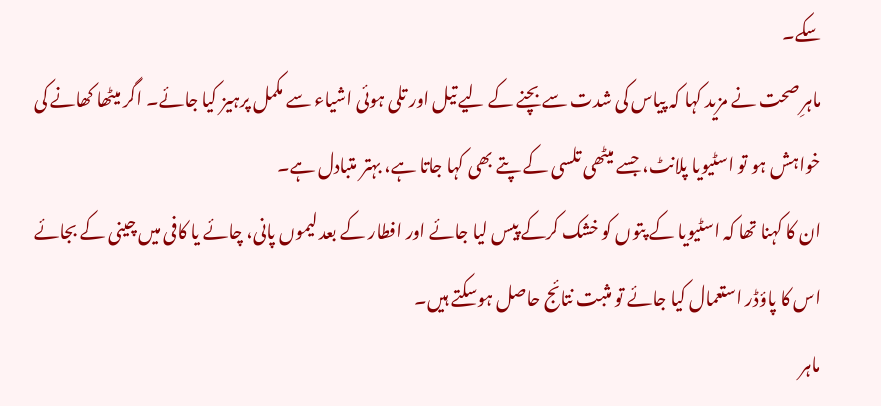سکے۔
ماہرِ صحت نے مزید کہا کہ پیاس کی شدت سے بچنے کے لیے تیل اور تلی ہوئی اشیاء سے مکمل پرہیز کیا جائے۔ اگر میٹھا کھانے کی خواہش ہو تو اسٹیویا پلانٹ، جسے میٹھی تلسی کے پتے بھی کہا جاتا ہے، بہتر متبادل ہے۔
ان کا کہنا تھا کہ اسٹیویا کے پتوں کو خشک کرکے پیس لیا جائے اور افطار کے بعد لیموں پانی، چائے یا کافی میں چینی کے بجائے اس کا پاؤڈر استعمال کیا جائے تو مثبت نتائج حاصل ہوسکتے ہیں۔
ماہر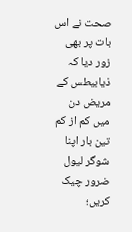صحت نے اس بات پر بھی زور دیا کہ ذیابیطس کے مریض دن میں کم از کم تین بار اپنا شوگر لیول ضرور چیک کریں؛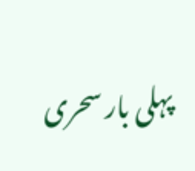پہلی بار سحری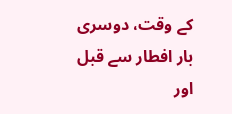کے وقت، دوسری بار افطار سے قبل اور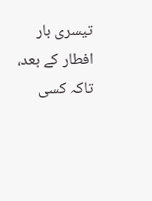تیسری بار افطار کے بعد، تاکہ کسی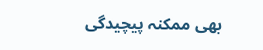بھی ممکنہ پیچیدگی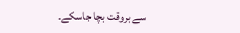سے بروقت بچا جاسکے۔